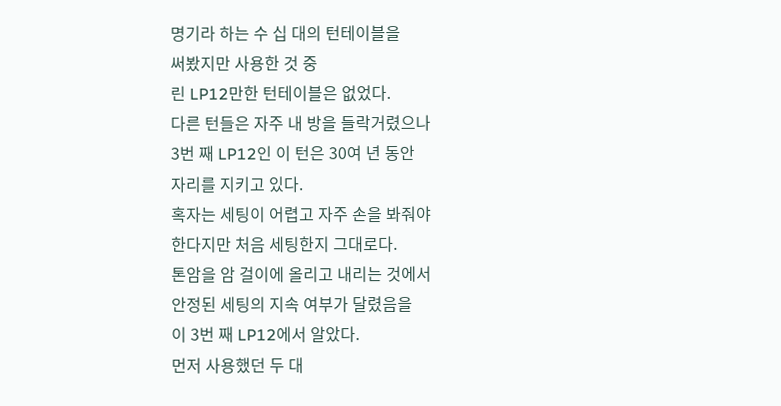명기라 하는 수 십 대의 턴테이블을
써봤지만 사용한 것 중
린 LP12만한 턴테이블은 없었다.
다른 턴들은 자주 내 방을 들락거렸으나
3번 째 LP12인 이 턴은 30여 년 동안
자리를 지키고 있다.
혹자는 세팅이 어렵고 자주 손을 봐줘야
한다지만 처음 세팅한지 그대로다.
톤암을 암 걸이에 올리고 내리는 것에서
안정된 세팅의 지속 여부가 달렸음을
이 3번 째 LP12에서 알았다.
먼저 사용했던 두 대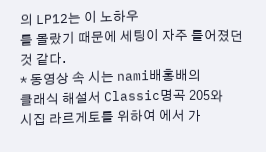의 LP12는 이 노하우
를 몰랐기 때문에 세팅이 자주 틀어졌던
것 같다.
* 동영상 속 시는 nami배홍배의
클래식 해설서 Classic명곡 205와
시집 라르게토를 위하여 에서 가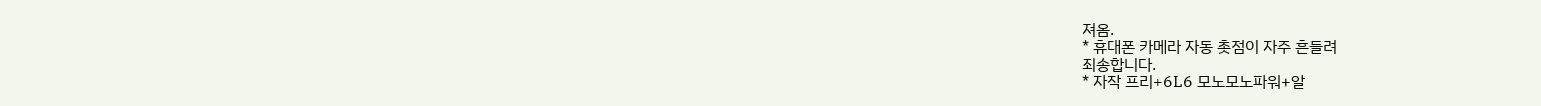져옴.
* 휴대폰 카메라 자동 촛점이 자주 흔들려
죄송합니다.
* 자작 프리+6L6 모노모노파워+알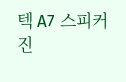텍 A7 스피커
진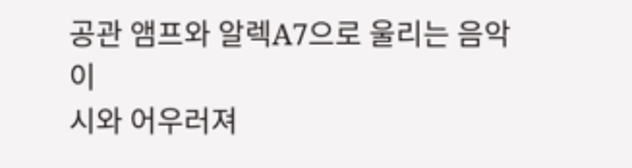공관 앰프와 알렉A7으로 울리는 음악이
시와 어우러져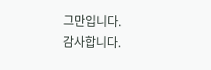그만입니다.
감사합니다.